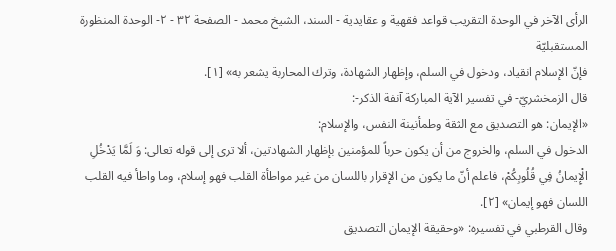الرأى الآخر في الوحدة التقريب قواعد فقهية و عقايدية - السند، الشيخ محمد - الصفحة ٣٢ - ٢- الوحدة المنظورة المستقبليّة
فإنّ الإسلام انقياد، ودخول في السلم، وإظهار الشهادة، وترك المحاربة يشعر به» [١].
قال الزمخشريّ- في تفسير الآية المباركة آنفة الذكر-:
«الإيمان: هو التصديق مع الثقة وطمأنينة النفس، والإسلام:
الدخول في السلم، والخروج من أن يكون حرباً للمؤمنين بإظهار الشهادتين، ألا ترى إلى قوله تعالى: وَ لَمَّا يَدْخُلِ الْإِيمانُ فِي قُلُوبِكُمْ، فاعلم أنّ ما يكون من الإقرار باللسان من غير مواطأة القلب فهو إسلام، وما واطأ فيه القلب اللسان فهو إيمان» [٢].
وقال القرطبي في تفسيره: «وحقيقة الإيمان التصديق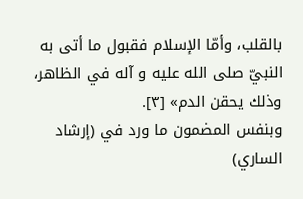بالقلب، وأمّا الإسلام فقبول ما أتى به النبيّ صلى الله عليه و آله في الظاهر، وذلك يحقن الدم» [٣].
وبنفس المضمون ما ورد في (إرشاد الساري)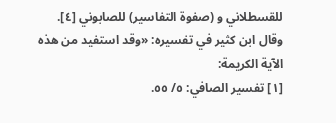للقسطلاني و (صفوة التفاسير) للصابوني [٤].
وقال ابن كثير في تفسيره: «وقد استفيد من هذه الآية الكريمة:
[١] تفسير الصافي: ٥/ ٥٥.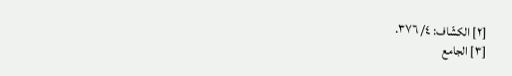[٢] الكشّاف: ٤/ ٣٧٦.
[٣] الجامع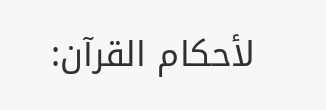لأحكام القرآن: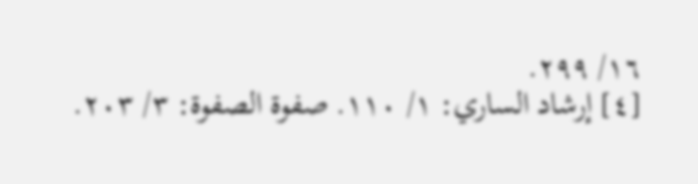١٦/ ٢٩٩.
[٤] إرشاد الساري: ١/ ١١٠. صفوة الصفوة: ٣/ ٢٠٣.